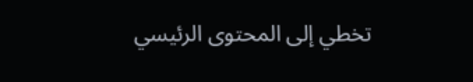تخطي إلى المحتوى الرئيسي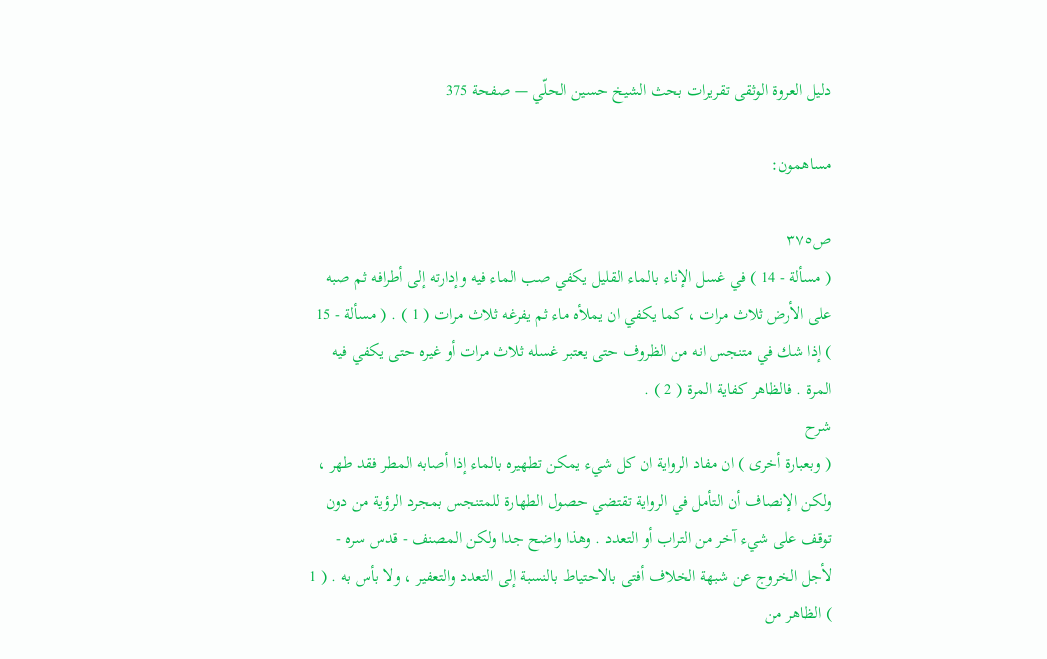دليل العروة الوثقى تقريرات بحث الشيخ حسين الحلّي — صفحة 375

مساهمون:

ص٣٧٥
( مسألة - 14 ) في غسل الإناء بالماء القليل يكفي صب الماء فيه وإدارته إلى أطرافه ثم صبه على الأرض ثلاث مرات ، كما يكفي ان يملأه ماء ثم يفرغه ثلاث مرات ( 1 ) . ( مسألة - 15 ) إذا شك في متنجس انه من الظروف حتى يعتبر غسله ثلاث مرات أو غيره حتى يكفي فيه المرة . فالظاهر كفاية المرة ( 2 ) .
شرح
( وبعبارة أخرى ) ان مفاد الرواية ان كل شيء يمكن تطهيره بالماء إذا أصابه المطر فقد طهر ، ولكن الإنصاف أن التأمل في الرواية تقتضي حصول الطهارة للمتنجس بمجرد الرؤية من دون توقف على شيء آخر من التراب أو التعدد . وهذا واضح جدا ولكن المصنف - قدس سره - لأجل الخروج عن شبهة الخلاف أفتى بالاحتياط بالنسبة إلى التعدد والتعفير ، ولا بأس به . ( 1 ) الظاهر من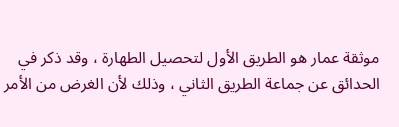موثقة عمار هو الطريق الأول لتحصيل الطهارة ، وقد ذكر في الحدائق عن جماعة الطريق الثاني ، وذلك لأن الغرض من الأمر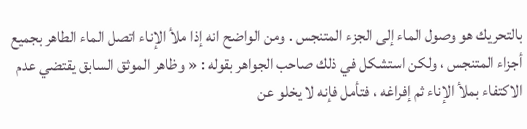بالتحريك هو وصول الماء إلى الجزء المتنجس . ومن الواضح انه إذا ملأ الإناء اتصل الماء الطاهر بجميع أجزاء المتنجس ، ولكن استشكل في ذلك صاحب الجواهر بقوله : « وظاهر الموثق السابق يقتضي عدم الاكتفاء بملأ الإناء ثم إفراغه ، فتأمل فإنه لا يخلو عن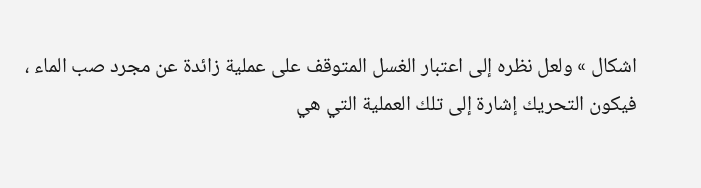اشكال » ولعل نظره إلى اعتبار الغسل المتوقف على عملية زائدة عن مجرد صب الماء ، فيكون التحريك إشارة إلى تلك العملية التي هي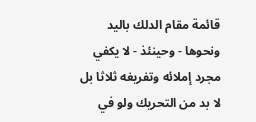قائمة مقام الدلك باليد ونحوها - وحينئذ - لا يكفي مجرد إملائه وتفريغه ثلاثا بل لا بد من التحريك ولو في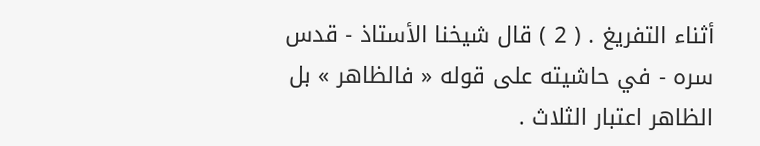أثناء التفريغ . ( 2 ) قال شيخنا الأستاذ - قدس سره - في حاشيته على قوله « فالظاهر » بل الظاهر اعتبار الثلاث .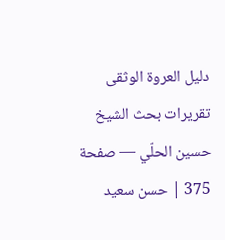دليل العروة الوثقى تقريرات بحث الشيخ حسين الحلّي — صفحة 375 | حسن سعيد